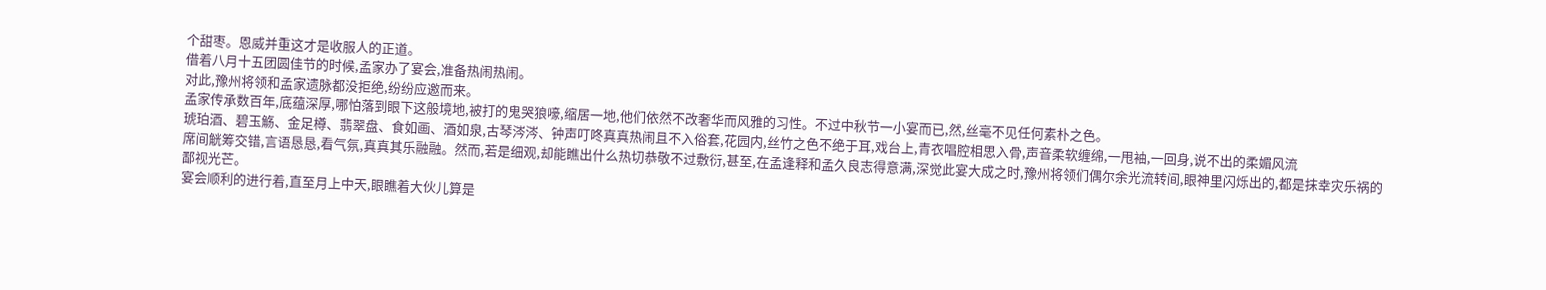个甜枣。恩威并重这才是收服人的正道。
借着八月十五团圆佳节的时候,孟家办了宴会,准备热闹热闹。
对此,豫州将领和孟家遗脉都没拒绝,纷纷应邀而来。
孟家传承数百年,底蕴深厚,哪怕落到眼下这般境地,被打的鬼哭狼嚎,缩居一地,他们依然不改奢华而风雅的习性。不过中秋节一小宴而已,然,丝毫不见任何素朴之色。
琥珀酒、碧玉觞、金足樽、翡翠盘、食如画、酒如泉,古琴涔涔、钟声叮咚真真热闹且不入俗套,花园内,丝竹之色不绝于耳,戏台上,青衣唱腔相思入骨,声音柔软缠绵,一甩袖,一回身,说不出的柔媚风流
席间觥筹交错,言语恳恳,看气氛,真真其乐融融。然而,若是细观,却能瞧出什么热切恭敬不过敷衍,甚至,在孟逢释和孟久良志得意满,深觉此宴大成之时,豫州将领们偶尔余光流转间,眼神里闪烁出的,都是抹幸灾乐祸的鄙视光芒。
宴会顺利的进行着,直至月上中天,眼瞧着大伙儿算是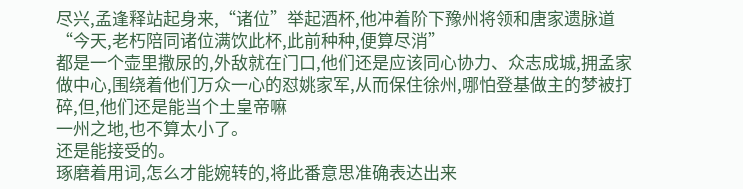尽兴,孟逢释站起身来,“诸位”举起酒杯,他冲着阶下豫州将领和唐家遗脉道“今天,老朽陪同诸位满饮此杯,此前种种,便算尽消”
都是一个壶里撒尿的,外敌就在门口,他们还是应该同心协力、众志成城,拥孟家做中心,围绕着他们万众一心的怼姚家军,从而保住徐州,哪怕登基做主的梦被打碎,但,他们还是能当个土皇帝嘛
一州之地,也不算太小了。
还是能接受的。
琢磨着用词,怎么才能婉转的,将此番意思准确表达出来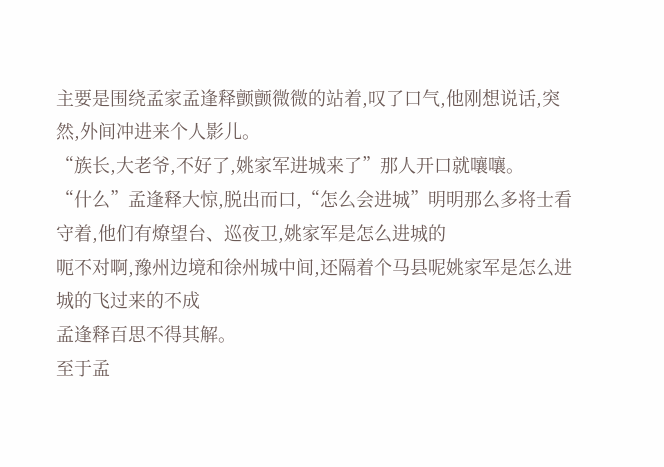主要是围绕孟家孟逢释颤颤微微的站着,叹了口气,他刚想说话,突然,外间冲进来个人影儿。
“族长,大老爷,不好了,姚家军进城来了”那人开口就嚷嚷。
“什么”孟逢释大惊,脱出而口,“怎么会进城”明明那么多将士看守着,他们有燎望台、巡夜卫,姚家军是怎么进城的
呃不对啊,豫州边境和徐州城中间,还隔着个马县呢姚家军是怎么进城的飞过来的不成
孟逢释百思不得其解。
至于孟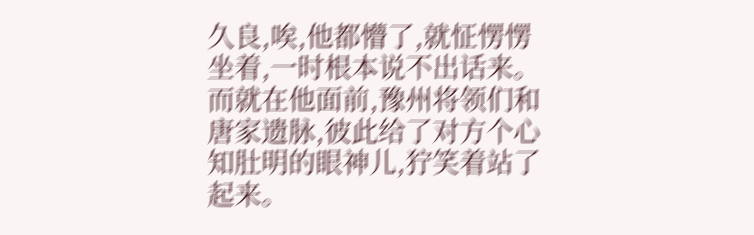久良,唉,他都懵了,就怔愣愣坐着,一时根本说不出话来。
而就在他面前,豫州将领们和唐家遗脉,彼此给了对方个心知肚明的眼神儿,狞笑着站了起来。